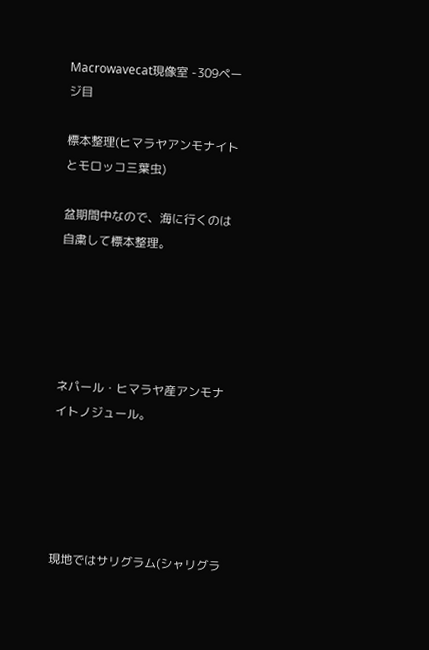Macrowavecat現像室 -309ページ目

標本整理(ヒマラヤアンモナイトとモロッコ三葉虫)

盆期間中なので、海に行くのは自粛して標本整理。





ネパール・ヒマラヤ産アンモナイトノジュール。





現地ではサリグラム(シャリグラ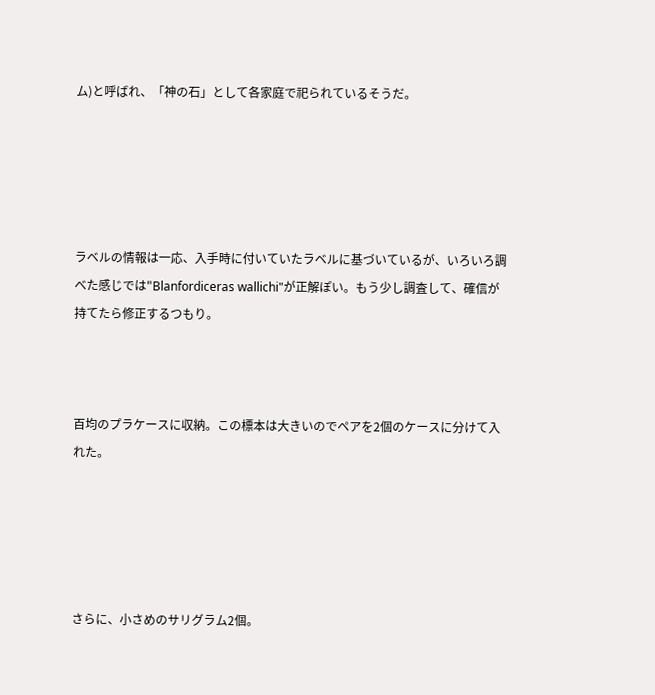ム)と呼ばれ、「神の石」として各家庭で祀られているそうだ。





ラベルの情報は一応、入手時に付いていたラベルに基づいているが、いろいろ調べた感じでは"Blanfordiceras wallichi"が正解ぽい。もう少し調査して、確信が持てたら修正するつもり。



百均のプラケースに収納。この標本は大きいのでペアを2個のケースに分けて入れた。





さらに、小さめのサリグラム2個。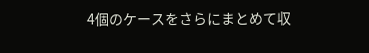4個のケースをさらにまとめて収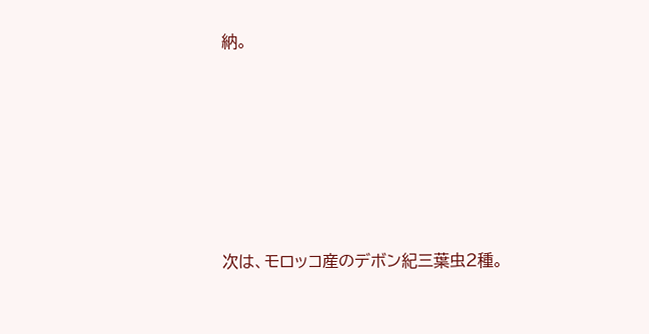納。







次は、モロッコ産のデボン紀三葉虫2種。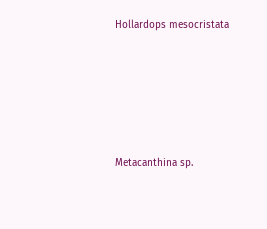Hollardops mesocristata





Metacanthina sp.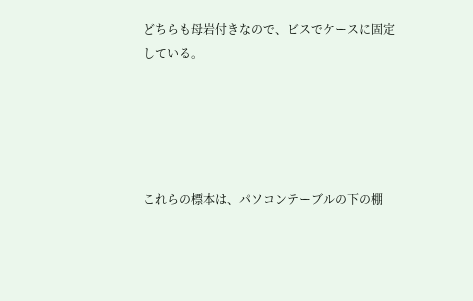どちらも母岩付きなので、ビスでケースに固定している。





これらの標本は、パソコンテーブルの下の棚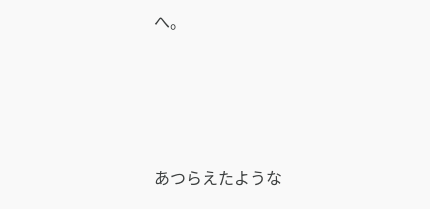へ。





あつらえたような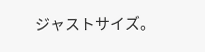ジャストサイズ。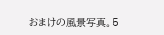おまけの風景写真。5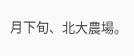月下旬、北大農場。